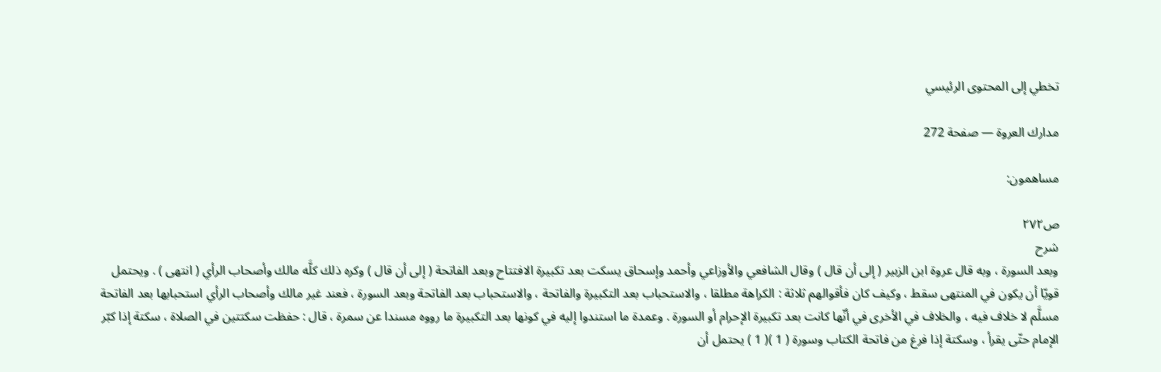تخطي إلى المحتوى الرئيسي

مدارك العروة — صفحة 272

مساهمون:

ص٢٧٢
شرح
وبعد السورة ، وبه قال عروة ابن الزبير ( إلى أن قال ) وقال الشافعي والأوزاعي وأحمد وإسحاق يسكت بعد تكبيرة الافتتاح وبعد الفاتحة ( إلى أن قال ) وكره ذلك كلَّه مالك وأصحاب الرأي ( انتهى ) . ويحتمل قويّا أن يكون في المنتهى سقط ، وكيف كان فأقوالهم ثلاثة : الكراهة مطلقا ، والاستحباب بعد التكبيرة والفاتحة ، والاستحباب بعد الفاتحة وبعد السورة ، فعند غير مالك وأصحاب الرأي استحبابها بعد الفاتحة مسلَّم لا خلاف فيه ، والخلاف في الأخرى في أنّها كانت بعد تكبيرة الإحرام أو السورة . وعمدة ما استندوا إليه في كونها بعد التكبيرة ما رووه مسندا عن سمرة ، قال : حفظت سكتتين في الصلاة ، سكتة إذا كبّر الإمام حتّى يقرأ ، وسكتة إذا فرغ من فاتحة الكتاب وسورة ( 1 )( 1 ) يحتمل أن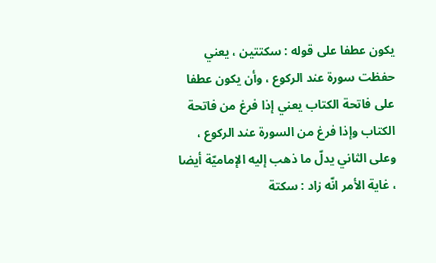يكون عطفا على قوله : سكتتين ، يعني حفظت سورة عند الركوع ، وأن يكون عطفا على فاتحة الكتاب يعني إذا فرغ من فاتحة الكتاب وإذا فرغ من السورة عند الركوع ، وعلى الثاني يدلّ ما ذهب إليه الإماميّة أيضا ، غاية الأمر انّه زاد : سكتة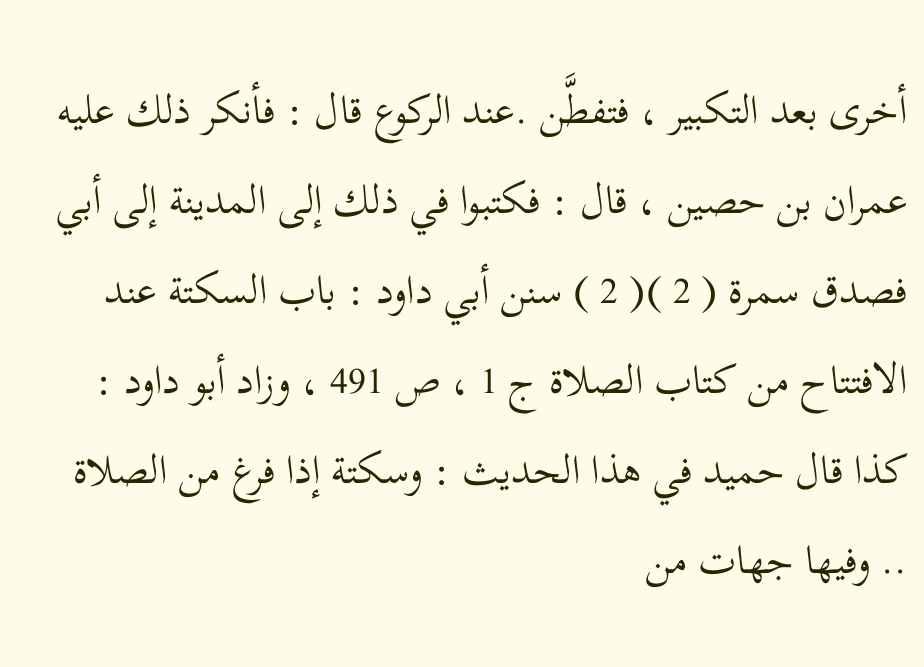أخرى بعد التكبير ، فتفطَّن .عند الركوع قال : فأنكر ذلك عليه عمران بن حصين ، قال : فكتبوا في ذلك إلى المدينة إلى أبي فصدق سمرة ( 2 )( 2 ) سنن أبي داود : باب السكتة عند الافتتاح من كتاب الصلاة ج 1 ، ص 491 ، وزاد أبو داود : كذا قال حميد في هذا الحديث : وسكتة إذا فرغ من الصلاة .. وفيها جهات من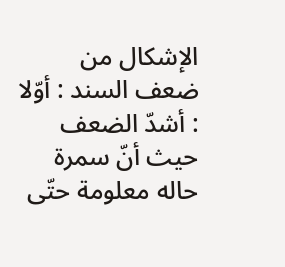الإشكال من ضعف السند : أوّلا : أشدّ الضعف حيث أنّ سمرة حاله معلومة حتّى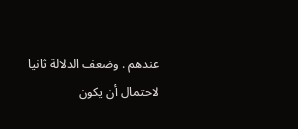عندهم . وضعف الدلالة ثانيا لاحتمال أن يكون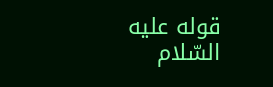قوله عليه السّلام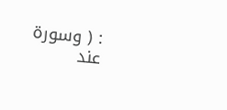: ( وسورة عند